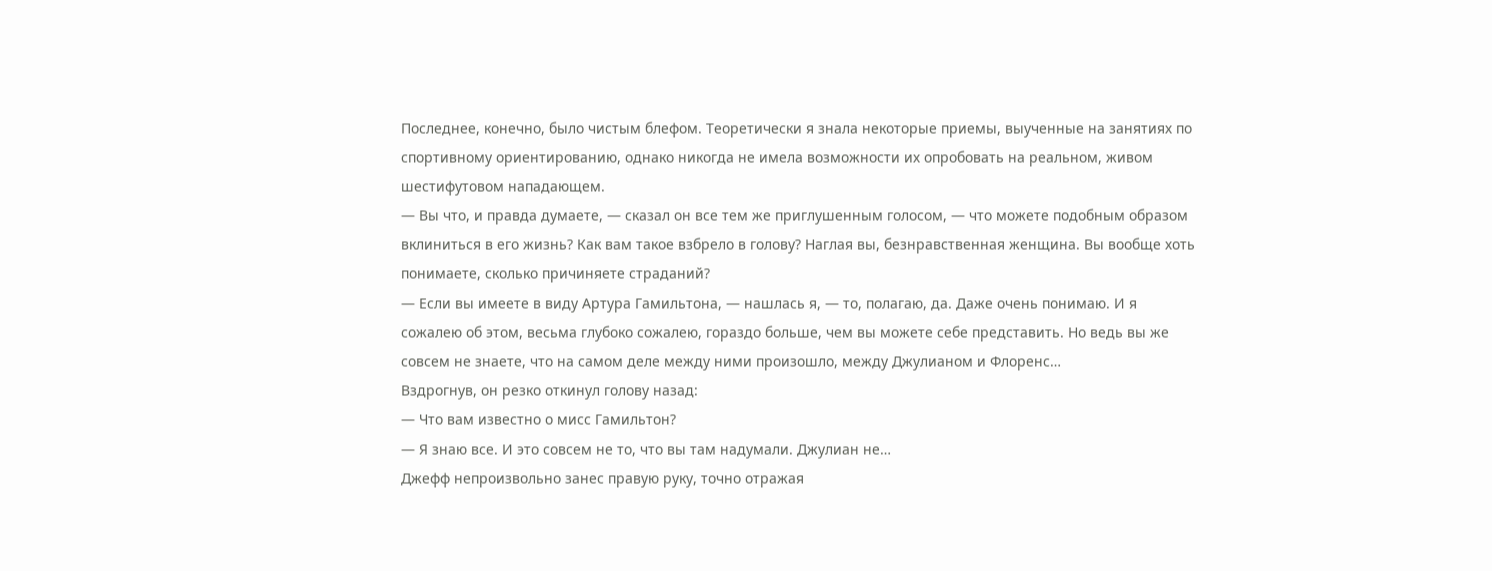Последнее, конечно, было чистым блефом. Теоретически я знала некоторые приемы, выученные на занятиях по спортивному ориентированию, однако никогда не имела возможности их опробовать на реальном, живом шестифутовом нападающем.
— Вы что, и правда думаете, — сказал он все тем же приглушенным голосом, — что можете подобным образом вклиниться в его жизнь? Как вам такое взбрело в голову? Наглая вы, безнравственная женщина. Вы вообще хоть понимаете, сколько причиняете страданий?
— Если вы имеете в виду Артура Гамильтона, — нашлась я, — то, полагаю, да. Даже очень понимаю. И я сожалею об этом, весьма глубоко сожалею, гораздо больше, чем вы можете себе представить. Но ведь вы же совсем не знаете, что на самом деле между ними произошло, между Джулианом и Флоренс…
Вздрогнув, он резко откинул голову назад:
— Что вам известно о мисс Гамильтон?
— Я знаю все. И это совсем не то, что вы там надумали. Джулиан не…
Джефф непроизвольно занес правую руку, точно отражая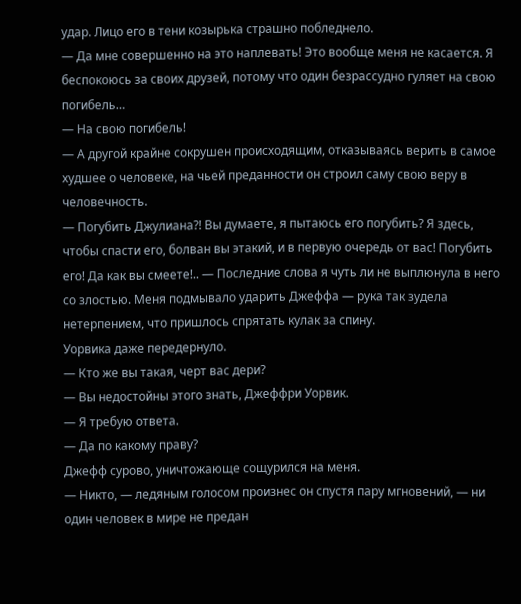удар. Лицо его в тени козырька страшно побледнело.
— Да мне совершенно на это наплевать! Это вообще меня не касается. Я беспокоюсь за своих друзей, потому что один безрассудно гуляет на свою погибель…
— На свою погибель!
— А другой крайне сокрушен происходящим, отказываясь верить в самое худшее о человеке, на чьей преданности он строил саму свою веру в человечность.
— Погубить Джулиана?! Вы думаете, я пытаюсь его погубить? Я здесь, чтобы спасти его, болван вы этакий, и в первую очередь от вас! Погубить его! Да как вы смеете!.. — Последние слова я чуть ли не выплюнула в него со злостью. Меня подмывало ударить Джеффа — рука так зудела нетерпением, что пришлось спрятать кулак за спину.
Уорвика даже передернуло.
— Кто же вы такая, черт вас дери?
— Вы недостойны этого знать, Джеффри Уорвик.
— Я требую ответа.
— Да по какому праву?
Джефф сурово, уничтожающе сощурился на меня.
— Никто, — ледяным голосом произнес он спустя пару мгновений, — ни один человек в мире не предан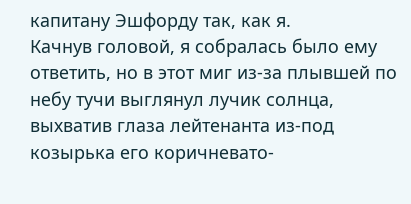капитану Эшфорду так, как я.
Качнув головой, я собралась было ему ответить, но в этот миг из-за плывшей по небу тучи выглянул лучик солнца, выхватив глаза лейтенанта из-под козырька его коричневато-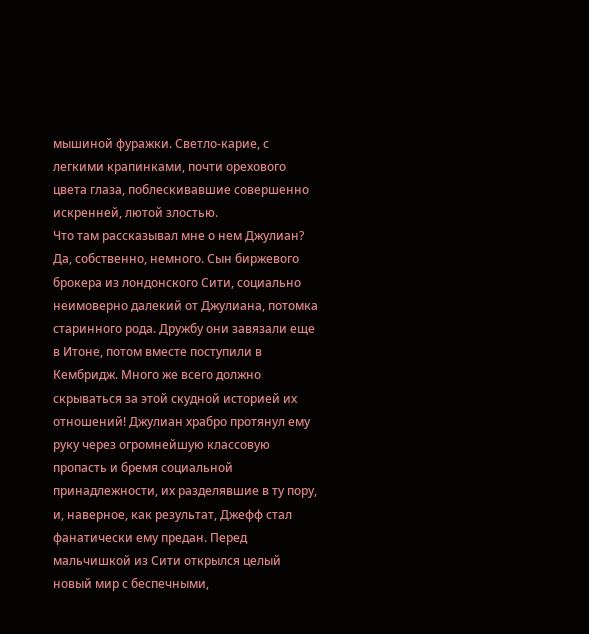мышиной фуражки. Светло-карие, с легкими крапинками, почти орехового цвета глаза, поблескивавшие совершенно искренней, лютой злостью.
Что там рассказывал мне о нем Джулиан? Да, собственно, немного. Сын биржевого брокера из лондонского Сити, социально неимоверно далекий от Джулиана, потомка старинного рода. Дружбу они завязали еще в Итоне, потом вместе поступили в Кембридж. Много же всего должно скрываться за этой скудной историей их отношений! Джулиан храбро протянул ему руку через огромнейшую классовую пропасть и бремя социальной принадлежности, их разделявшие в ту пору, и, наверное, как результат, Джефф стал фанатически ему предан. Перед мальчишкой из Сити открылся целый новый мир с беспечными,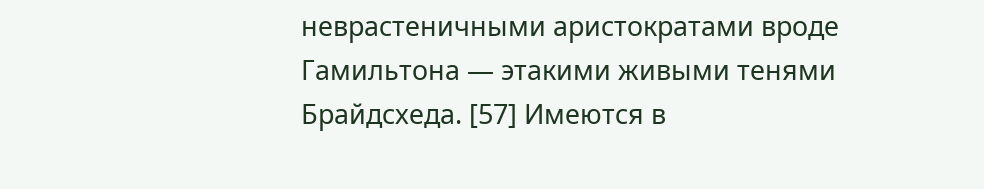неврастеничными аристократами вроде Гамильтона — этакими живыми тенями Брайдсхеда. [57] Имеются в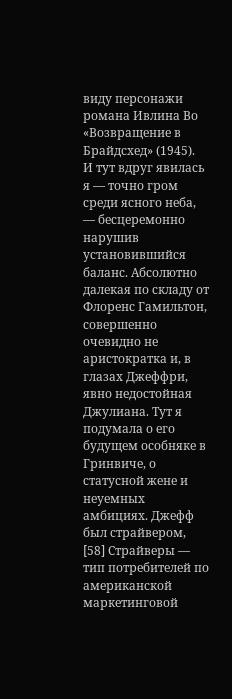виду персонажи романа Ивлина Во «Возвращение в Брайдсхед» (1945).
И тут вдруг явилась я — точно гром среди ясного неба, — бесцеремонно нарушив установившийся баланс. Абсолютно далекая по складу от Флоренс Гамильтон, совершенно очевидно не аристократка и, в глазах Джеффри, явно недостойная Джулиана. Тут я подумала о его будущем особняке в Гринвиче, о статусной жене и неуемных амбициях. Джефф был страйвером, [58] Страйверы — тип потребителей по американской маркетинговой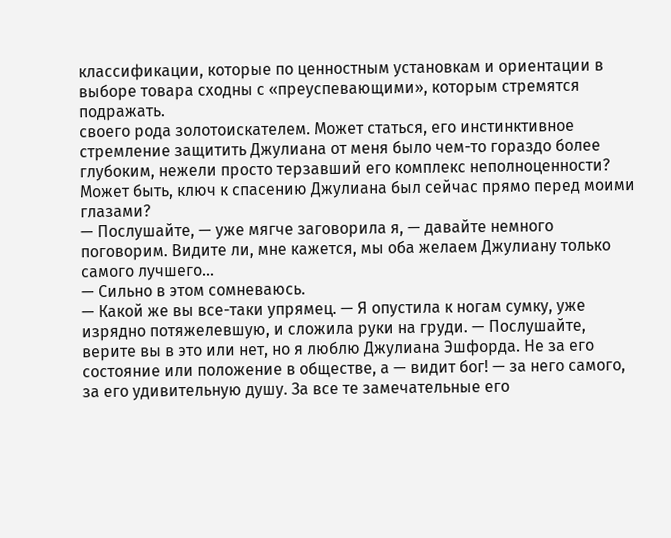классификации, которые по ценностным установкам и ориентации в выборе товара сходны с «преуспевающими», которым стремятся подражать.
своего рода золотоискателем. Может статься, его инстинктивное стремление защитить Джулиана от меня было чем-то гораздо более глубоким, нежели просто терзавший его комплекс неполноценности?
Может быть, ключ к спасению Джулиана был сейчас прямо перед моими глазами?
— Послушайте, — уже мягче заговорила я, — давайте немного поговорим. Видите ли, мне кажется, мы оба желаем Джулиану только самого лучшего…
— Сильно в этом сомневаюсь.
— Какой же вы все-таки упрямец. — Я опустила к ногам сумку, уже изрядно потяжелевшую, и сложила руки на груди. — Послушайте, верите вы в это или нет, но я люблю Джулиана Эшфорда. Не за его состояние или положение в обществе, а — видит бог! — за него самого, за его удивительную душу. За все те замечательные его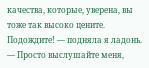качества, которые, уверена, вы тоже так высоко цените. Подождите! — подняла я ладонь. — Просто выслушайте меня,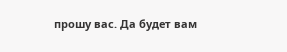прошу вас. Да будет вам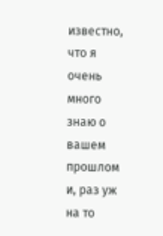известно, что я очень много знаю о вашем прошлом и, раз уж на то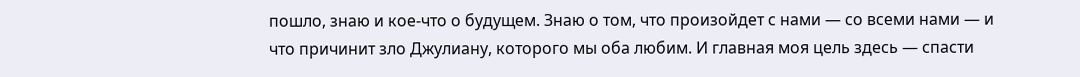пошло, знаю и кое-что о будущем. Знаю о том, что произойдет с нами — со всеми нами — и что причинит зло Джулиану, которого мы оба любим. И главная моя цель здесь — спасти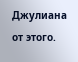Джулиана от этого.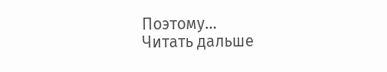Поэтому…
Читать дальше